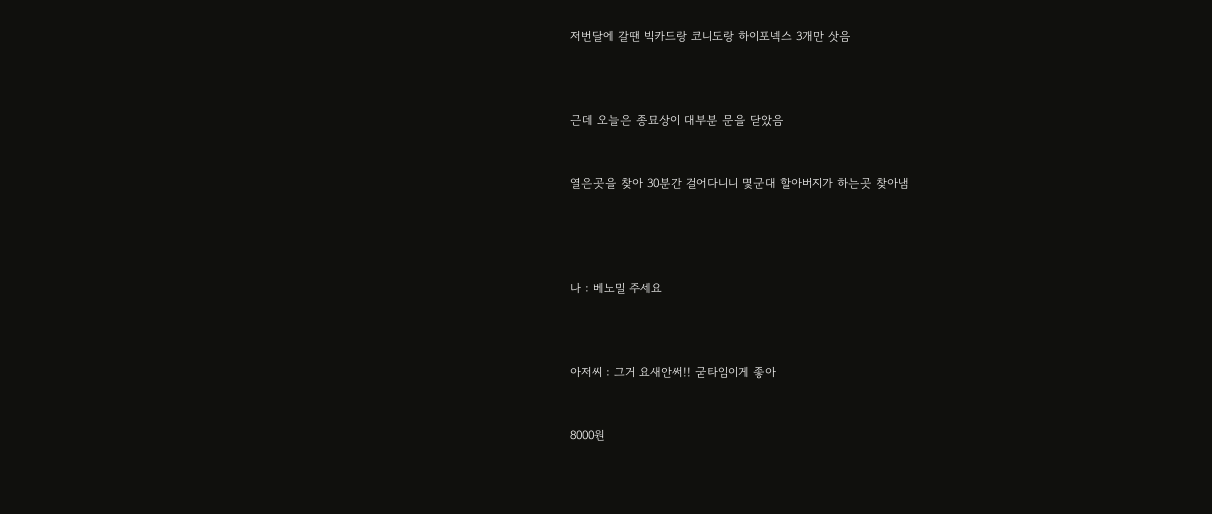저번달에 갈땐 빅카드랑 코니도랑 하이포넥스 3개만 삿음



근데 오늘은 종묘상이 대부분 문을 닫았음


열은곳을 찾아 30분간 걸어다니니 몇군대 할아버지가 하는곳 찾아냄




나 : 베노밀 주세요



아저씨 : 그거 요새안써!! 굳타임이게 좋아


8000원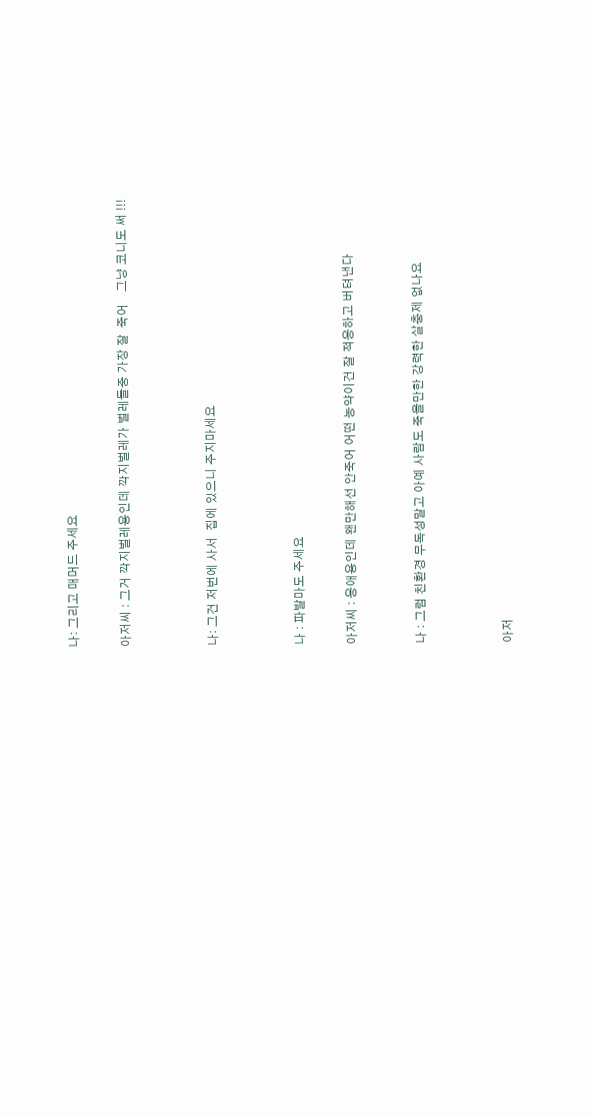나: 그리고 매머드 주세요


아저씨 : 그거 깍지벌레용인데 깍지벌레가 벌레들중 가장 잘  죽어    그냥 코니도 써 !!!




나: 그건 저번에 사서  집에 있으니 주지마세요




나 : 파발마도 주세요


아저씨 : 응애용인데 왠만해선 안죽어 어떤 농약이건 잘 적응하고 버텨낸다



나 : 그럼 친환경 무독성말고 아예 사람도 죽을만한 강력한 살충제 없나요




아저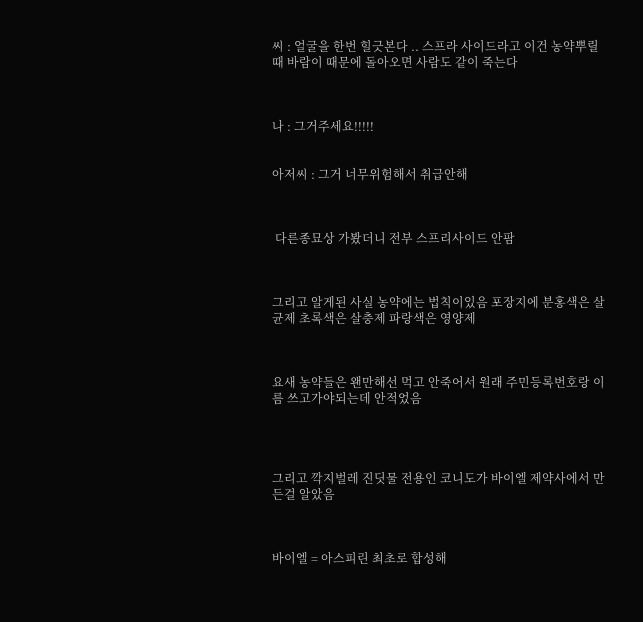씨 : 얼굴을 한번 힐긋본다 .. 스프라 사이드라고 이건 농약뿌릴때 바람이 때문에 돌아오면 사람도 같이 죽는다



나 : 그거주세요!!!!!


아저씨 : 그거 너무위험해서 취급안해



 다른종묘상 가봤더니 전부 스프리사이드 안팜



그리고 알게된 사실 농약에는 법칙이있음 포장지에 분홍색은 살균제 초록색은 살충제 파랑색은 영양제



요새 농약들은 왠만해선 먹고 안죽어서 원래 주민등록번호랑 이름 쓰고가야되는데 안적었음




그리고 깍지벌레 진딧물 전용인 코니도가 바이엘 제약사에서 만든걸 알았음



바이엘 = 아스피린 최초로 합성해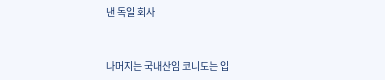낸 독일 회사


나머지는 국내산임 코니도는 입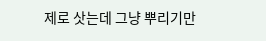제로 삿는데 그냥 뿌리기만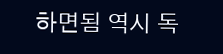하면됨 역시 독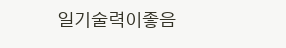일기술력이좋음